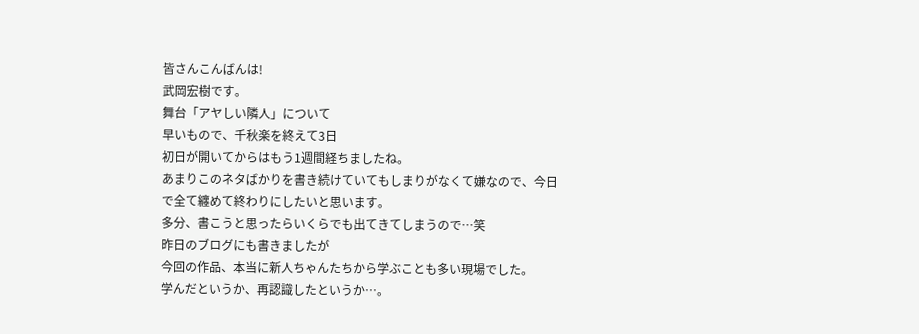皆さんこんばんは!
武岡宏樹です。
舞台「アヤしい隣人」について
早いもので、千秋楽を終えて3日
初日が開いてからはもう1週間経ちましたね。
あまりこのネタばかりを書き続けていてもしまりがなくて嫌なので、今日で全て纏めて終わりにしたいと思います。
多分、書こうと思ったらいくらでも出てきてしまうので…笑
昨日のブログにも書きましたが
今回の作品、本当に新人ちゃんたちから学ぶことも多い現場でした。
学んだというか、再認識したというか…。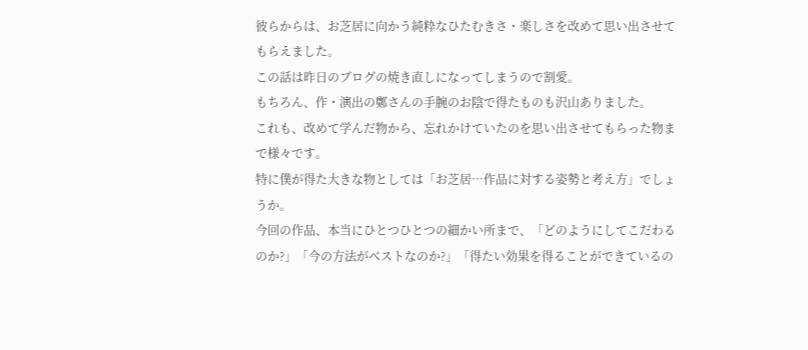彼らからは、お芝居に向かう純粋なひたむきさ・楽しさを改めて思い出させてもらえました。
この話は昨日のブログの焼き直しになってしまうので割愛。
もちろん、作・演出の鄭さんの手腕のお陰で得たものも沢山ありました。
これも、改めて学んだ物から、忘れかけていたのを思い出させてもらった物まで様々です。
特に僕が得た大きな物としては「お芝居…作品に対する姿勢と考え方」でしょうか。
今回の作品、本当にひとつひとつの細かい所まで、「どのようにしてこだわるのか?」「今の方法がベストなのか?」「得たい効果を得ることができているの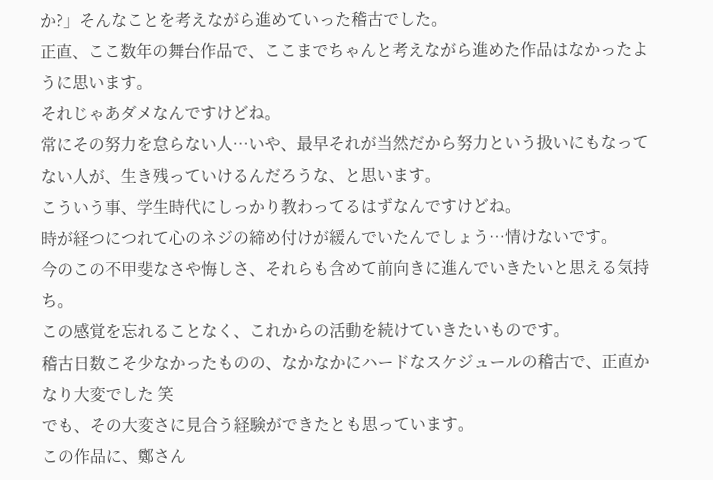か?」そんなことを考えながら進めていった稽古でした。
正直、ここ数年の舞台作品で、ここまでちゃんと考えながら進めた作品はなかったように思います。
それじゃあダメなんですけどね。
常にその努力を怠らない人…いや、最早それが当然だから努力という扱いにもなってない人が、生き残っていけるんだろうな、と思います。
こういう事、学生時代にしっかり教わってるはずなんですけどね。
時が経つにつれて心のネジの締め付けが緩んでいたんでしょう…情けないです。
今のこの不甲斐なさや悔しさ、それらも含めて前向きに進んでいきたいと思える気持ち。
この感覚を忘れることなく、これからの活動を続けていきたいものです。
稽古日数こそ少なかったものの、なかなかにハードなスケジュールの稽古で、正直かなり大変でした 笑
でも、その大変さに見合う経験ができたとも思っています。
この作品に、鄭さん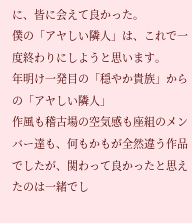に、皆に会えて良かった。
僕の「アヤしい隣人」は、これで一度終わりにしようと思います。
年明け一発目の「穏やか貴族」からの「アヤしい隣人」
作風も稽古場の空気感も座組のメンバー達も、何もかもが全然違う作品でしたが、関わって良かったと思えたのは一緒でし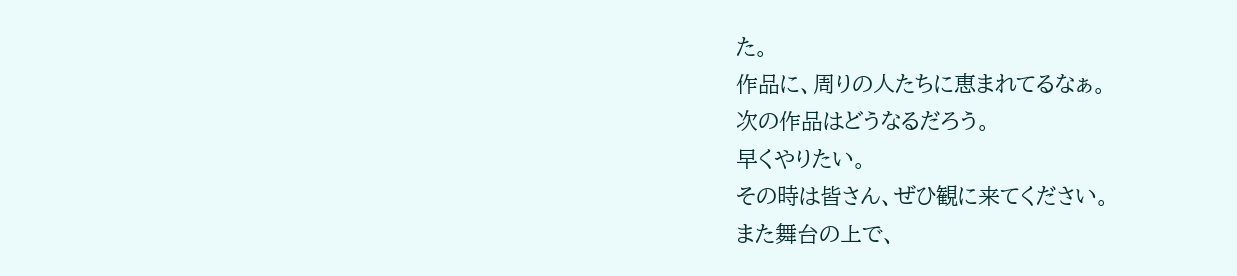た。
作品に、周りの人たちに恵まれてるなぁ。
次の作品はどうなるだろう。
早くやりたい。
その時は皆さん、ぜひ観に来てください。
また舞台の上で、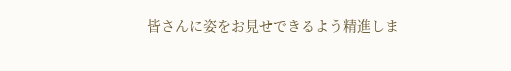皆さんに姿をお見せできるよう精進しま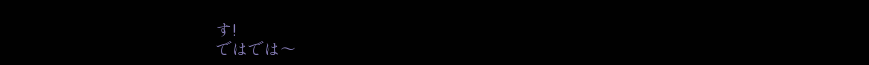す!
ではでは〜